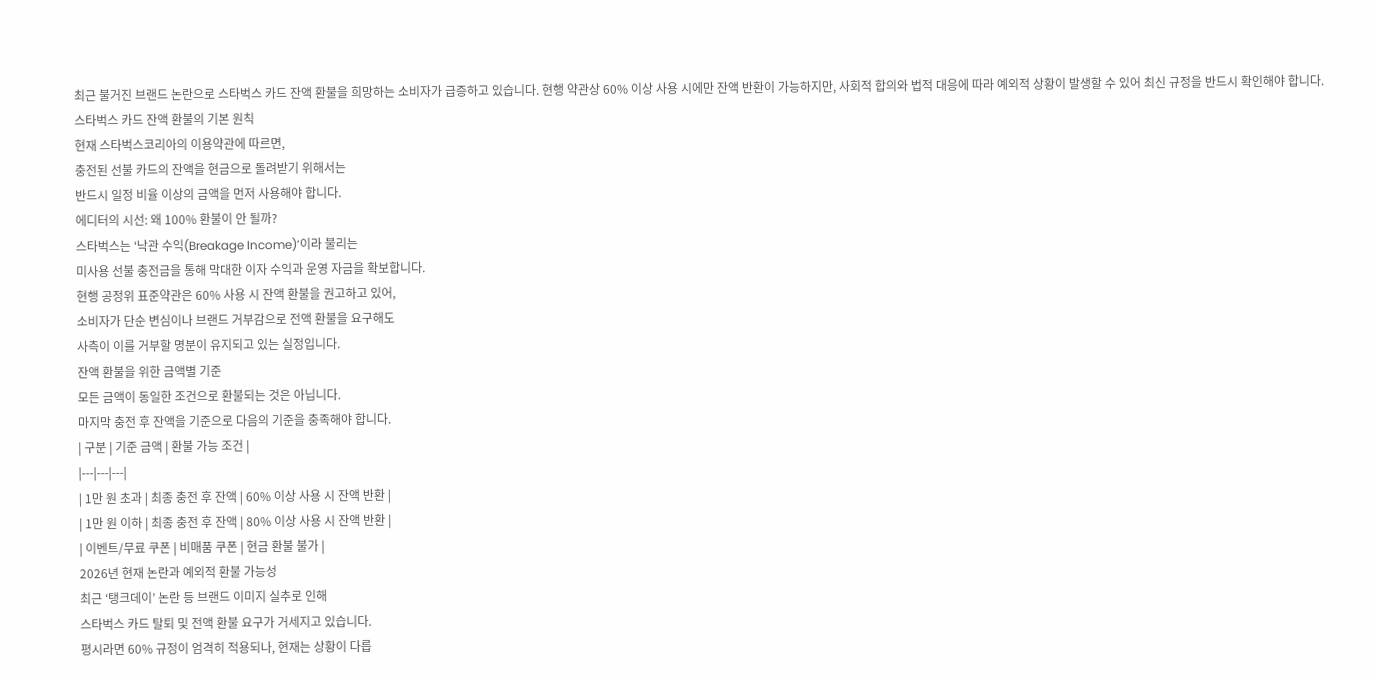최근 불거진 브랜드 논란으로 스타벅스 카드 잔액 환불을 희망하는 소비자가 급증하고 있습니다. 현행 약관상 60% 이상 사용 시에만 잔액 반환이 가능하지만, 사회적 합의와 법적 대응에 따라 예외적 상황이 발생할 수 있어 최신 규정을 반드시 확인해야 합니다.
스타벅스 카드 잔액 환불의 기본 원칙
현재 스타벅스코리아의 이용약관에 따르면,
충전된 선불 카드의 잔액을 현금으로 돌려받기 위해서는
반드시 일정 비율 이상의 금액을 먼저 사용해야 합니다.
에디터의 시선: 왜 100% 환불이 안 될까?
스타벅스는 ‘낙관 수익(Breakage Income)’이라 불리는
미사용 선불 충전금을 통해 막대한 이자 수익과 운영 자금을 확보합니다.
현행 공정위 표준약관은 60% 사용 시 잔액 환불을 권고하고 있어,
소비자가 단순 변심이나 브랜드 거부감으로 전액 환불을 요구해도
사측이 이를 거부할 명분이 유지되고 있는 실정입니다.
잔액 환불을 위한 금액별 기준
모든 금액이 동일한 조건으로 환불되는 것은 아닙니다.
마지막 충전 후 잔액을 기준으로 다음의 기준을 충족해야 합니다.
| 구분 | 기준 금액 | 환불 가능 조건 |
|---|---|---|
| 1만 원 초과 | 최종 충전 후 잔액 | 60% 이상 사용 시 잔액 반환 |
| 1만 원 이하 | 최종 충전 후 잔액 | 80% 이상 사용 시 잔액 반환 |
| 이벤트/무료 쿠폰 | 비매품 쿠폰 | 현금 환불 불가 |
2026년 현재 논란과 예외적 환불 가능성
최근 ‘탱크데이’ 논란 등 브랜드 이미지 실추로 인해
스타벅스 카드 탈퇴 및 전액 환불 요구가 거세지고 있습니다.
평시라면 60% 규정이 엄격히 적용되나, 현재는 상황이 다릅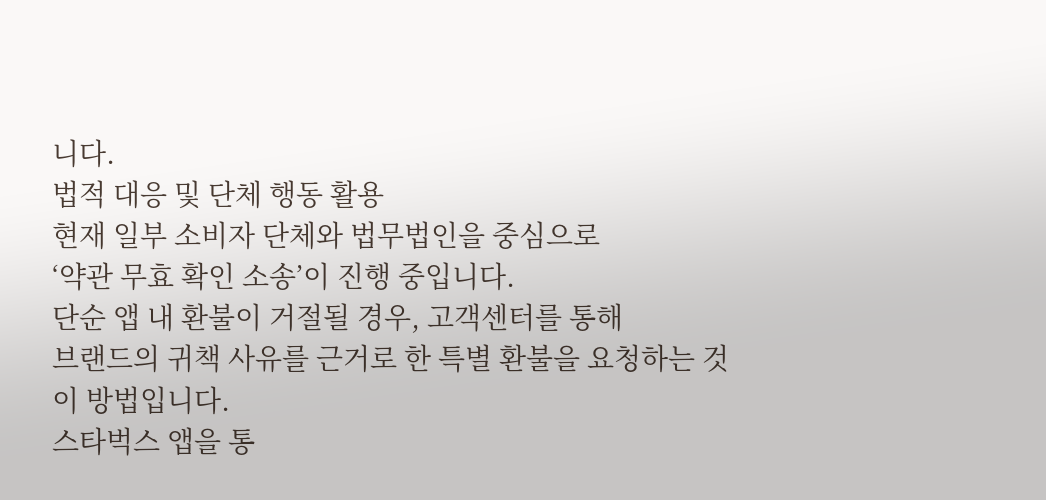니다.
법적 대응 및 단체 행동 활용
현재 일부 소비자 단체와 법무법인을 중심으로
‘약관 무효 확인 소송’이 진행 중입니다.
단순 앱 내 환불이 거절될 경우, 고객센터를 통해
브랜드의 귀책 사유를 근거로 한 특별 환불을 요청하는 것이 방법입니다.
스타벅스 앱을 통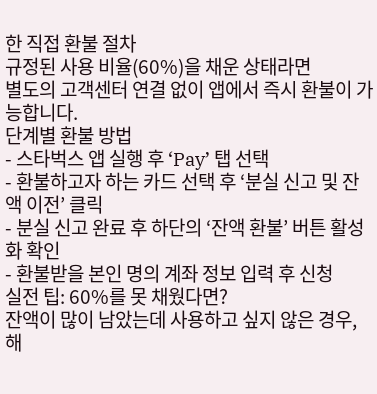한 직접 환불 절차
규정된 사용 비율(60%)을 채운 상태라면
별도의 고객센터 연결 없이 앱에서 즉시 환불이 가능합니다.
단계별 환불 방법
- 스타벅스 앱 실행 후 ‘Pay’ 탭 선택
- 환불하고자 하는 카드 선택 후 ‘분실 신고 및 잔액 이전’ 클릭
- 분실 신고 완료 후 하단의 ‘잔액 환불’ 버튼 활성화 확인
- 환불받을 본인 명의 계좌 정보 입력 후 신청
실전 팁: 60%를 못 채웠다면?
잔액이 많이 남았는데 사용하고 싶지 않은 경우,
해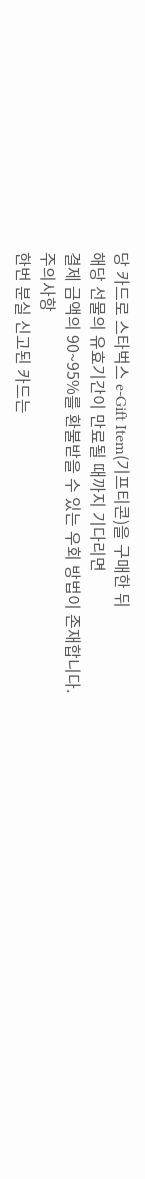당 카드로 스타벅스 e-Gift Item(기프티콘)을 구매한 뒤
해당 선물의 유효기간이 만료될 때까지 기다리면
결제 금액의 90~95%를 환불받을 수 있는 우회 방법이 존재합니다.
주의사항
한번 분실 신고된 카드는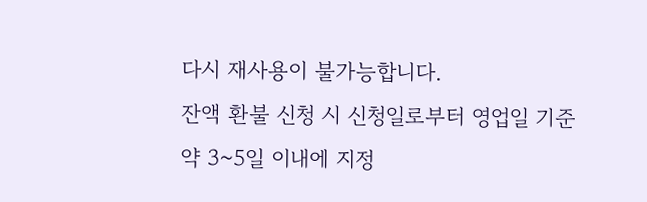다시 재사용이 불가능합니다.
잔액 환불 신청 시 신청일로부터 영업일 기준
약 3~5일 이내에 지정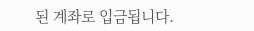된 계좌로 입금됩니다.